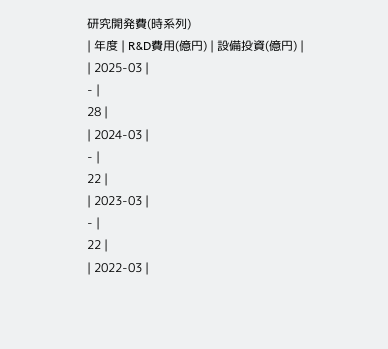研究開発費(時系列)
| 年度 | R&D費用(億円) | 設備投資(億円) |
| 2025-03 |
- |
28 |
| 2024-03 |
- |
22 |
| 2023-03 |
- |
22 |
| 2022-03 |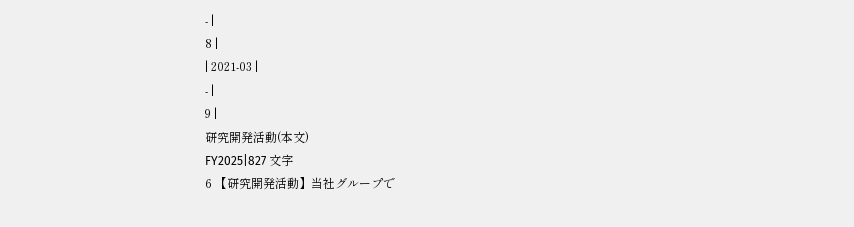- |
8 |
| 2021-03 |
- |
9 |
研究開発活動(本文)
FY2025|827 文字
6 【研究開発活動】当社グループで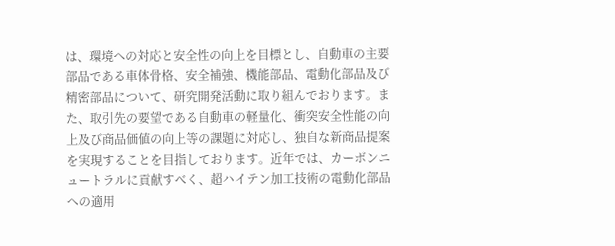は、環境への対応と安全性の向上を目標とし、自動車の主要部品である車体骨格、安全補強、機能部品、電動化部品及び精密部品について、研究開発活動に取り組んでおります。また、取引先の要望である自動車の軽量化、衝突安全性能の向上及び商品価値の向上等の課題に対応し、独自な新商品提案を実現することを目指しております。近年では、カーボンニュートラルに貢献すべく、超ハイテン加工技術の電動化部品への適用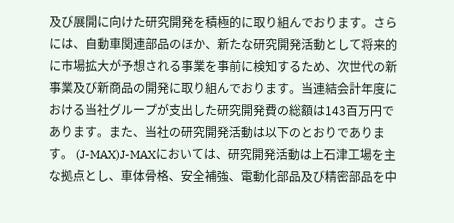及び展開に向けた研究開発を積極的に取り組んでおります。さらには、自動車関連部品のほか、新たな研究開発活動として将来的に市場拡大が予想される事業を事前に検知するため、次世代の新事業及び新商品の開発に取り組んでおります。当連結会計年度における当社グループが支出した研究開発費の総額は143百万円であります。また、当社の研究開発活動は以下のとおりであります。 (J-MAX)J-MAXにおいては、研究開発活動は上石津工場を主な拠点とし、車体骨格、安全補強、電動化部品及び精密部品を中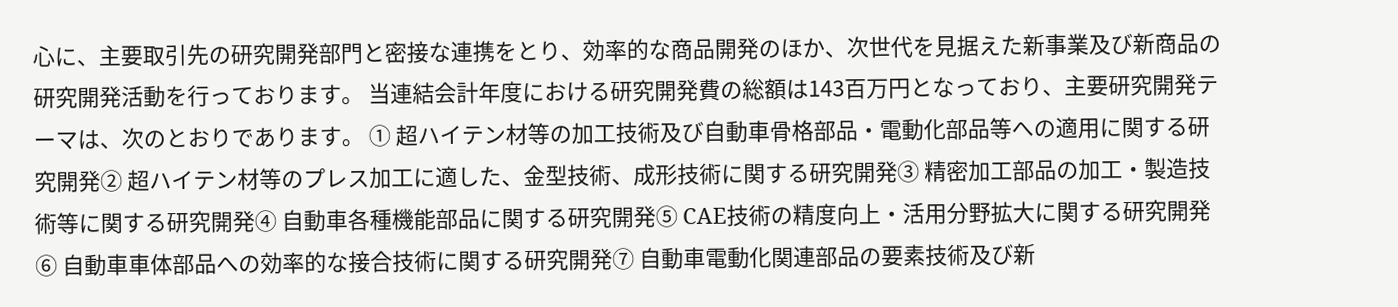心に、主要取引先の研究開発部門と密接な連携をとり、効率的な商品開発のほか、次世代を見据えた新事業及び新商品の研究開発活動を行っております。 当連結会計年度における研究開発費の総額は143百万円となっており、主要研究開発テーマは、次のとおりであります。 ① 超ハイテン材等の加工技術及び自動車骨格部品・電動化部品等への適用に関する研究開発② 超ハイテン材等のプレス加工に適した、金型技術、成形技術に関する研究開発③ 精密加工部品の加工・製造技術等に関する研究開発④ 自動車各種機能部品に関する研究開発⑤ CAE技術の精度向上・活用分野拡大に関する研究開発⑥ 自動車車体部品への効率的な接合技術に関する研究開発⑦ 自動車電動化関連部品の要素技術及び新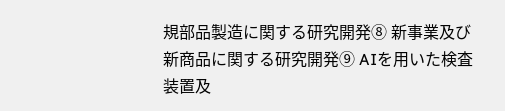規部品製造に関する研究開発⑧ 新事業及び新商品に関する研究開発⑨ AIを用いた検査装置及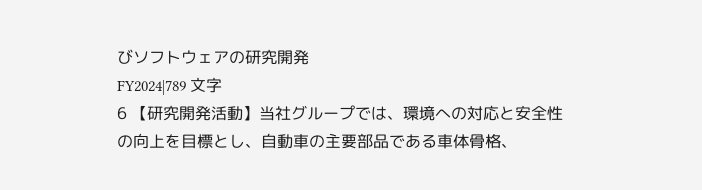びソフトウェアの研究開発
FY2024|789 文字
6 【研究開発活動】当社グループでは、環境への対応と安全性の向上を目標とし、自動車の主要部品である車体骨格、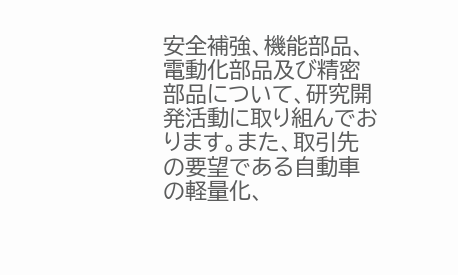安全補強、機能部品、電動化部品及び精密部品について、研究開発活動に取り組んでおります。また、取引先の要望である自動車の軽量化、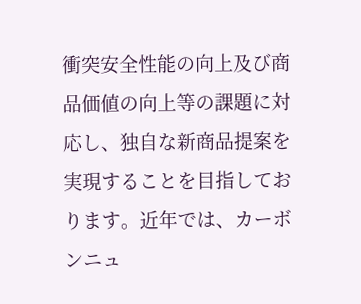衝突安全性能の向上及び商品価値の向上等の課題に対応し、独自な新商品提案を実現することを目指しております。近年では、カーボンニュ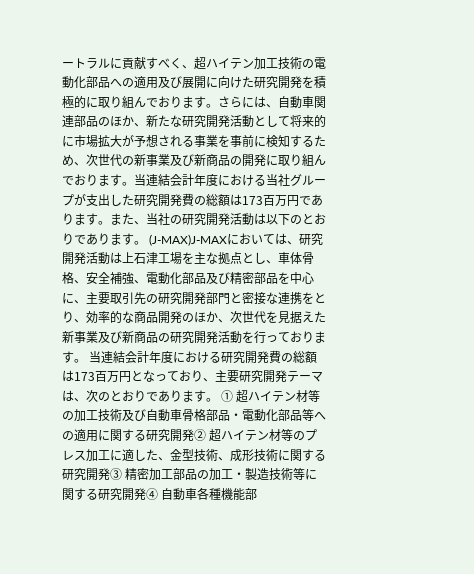ートラルに貢献すべく、超ハイテン加工技術の電動化部品への適用及び展開に向けた研究開発を積極的に取り組んでおります。さらには、自動車関連部品のほか、新たな研究開発活動として将来的に市場拡大が予想される事業を事前に検知するため、次世代の新事業及び新商品の開発に取り組んでおります。当連結会計年度における当社グループが支出した研究開発費の総額は173百万円であります。また、当社の研究開発活動は以下のとおりであります。 (J-MAX)J-MAXにおいては、研究開発活動は上石津工場を主な拠点とし、車体骨格、安全補強、電動化部品及び精密部品を中心に、主要取引先の研究開発部門と密接な連携をとり、効率的な商品開発のほか、次世代を見据えた新事業及び新商品の研究開発活動を行っております。 当連結会計年度における研究開発費の総額は173百万円となっており、主要研究開発テーマは、次のとおりであります。 ① 超ハイテン材等の加工技術及び自動車骨格部品・電動化部品等への適用に関する研究開発② 超ハイテン材等のプレス加工に適した、金型技術、成形技術に関する研究開発③ 精密加工部品の加工・製造技術等に関する研究開発④ 自動車各種機能部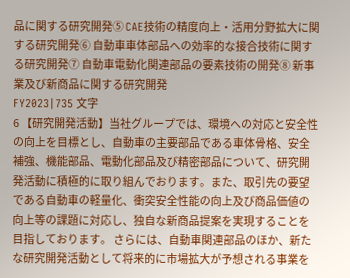品に関する研究開発⑤ CAE技術の精度向上・活用分野拡大に関する研究開発⑥ 自動車車体部品への効率的な接合技術に関する研究開発⑦ 自動車電動化関連部品の要素技術の開発⑧ 新事業及び新商品に関する研究開発
FY2023|735 文字
6 【研究開発活動】当社グループでは、環境への対応と安全性の向上を目標とし、自動車の主要部品である車体骨格、安全補強、機能部品、電動化部品及び精密部品について、研究開発活動に積極的に取り組んでおります。また、取引先の要望である自動車の軽量化、衝突安全性能の向上及び商品価値の向上等の課題に対応し、独自な新商品提案を実現することを目指しております。 さらには、自動車関連部品のほか、新たな研究開発活動として将来的に市場拡大が予想される事業を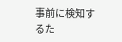事前に検知するた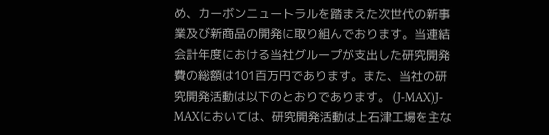め、カーボンニュートラルを踏まえた次世代の新事業及び新商品の開発に取り組んでおります。当連結会計年度における当社グループが支出した研究開発費の総額は101百万円であります。また、当社の研究開発活動は以下のとおりであります。 (J-MAX)J-MAXにおいては、研究開発活動は上石津工場を主な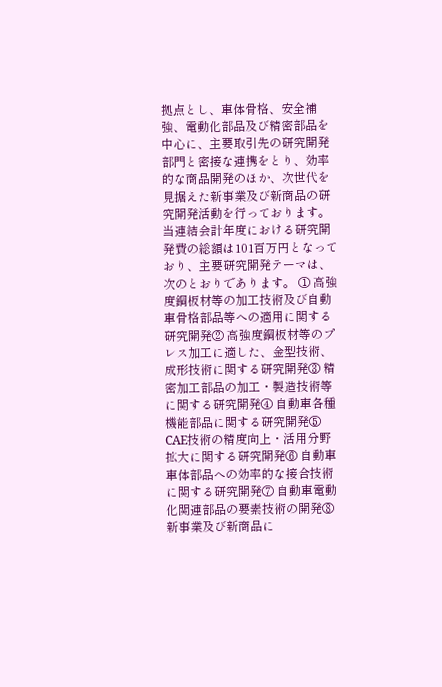拠点とし、車体骨格、安全補強、電動化部品及び精密部品を中心に、主要取引先の研究開発部門と密接な連携をとり、効率的な商品開発のほか、次世代を見据えた新事業及び新商品の研究開発活動を行っております。 当連結会計年度における研究開発費の総額は101百万円となっており、主要研究開発テーマは、次のとおりであります。 ① 高強度鋼板材等の加工技術及び自動車骨格部品等への適用に関する研究開発② 高強度鋼板材等のプレス加工に適した、金型技術、成形技術に関する研究開発③ 精密加工部品の加工・製造技術等に関する研究開発④ 自動車各種機能部品に関する研究開発⑤ CAE技術の精度向上・活用分野拡大に関する研究開発⑥ 自動車車体部品への効率的な接合技術に関する研究開発⑦ 自動車電動化関連部品の要素技術の開発⑧ 新事業及び新商品に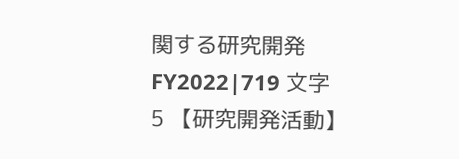関する研究開発
FY2022|719 文字
5 【研究開発活動】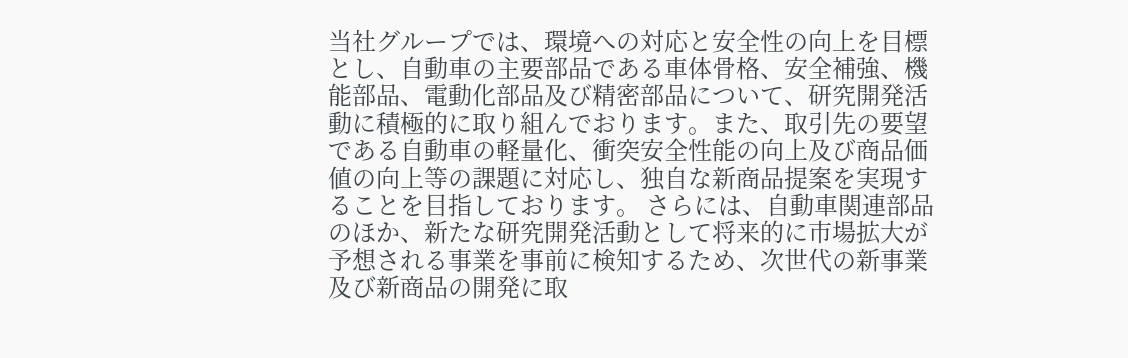当社グループでは、環境への対応と安全性の向上を目標とし、自動車の主要部品である車体骨格、安全補強、機能部品、電動化部品及び精密部品について、研究開発活動に積極的に取り組んでおります。また、取引先の要望である自動車の軽量化、衝突安全性能の向上及び商品価値の向上等の課題に対応し、独自な新商品提案を実現することを目指しております。 さらには、自動車関連部品のほか、新たな研究開発活動として将来的に市場拡大が予想される事業を事前に検知するため、次世代の新事業及び新商品の開発に取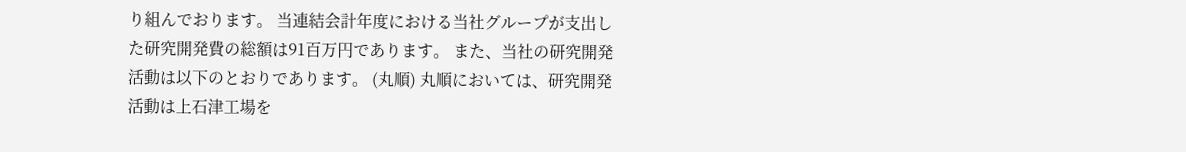り組んでおります。 当連結会計年度における当社グループが支出した研究開発費の総額は91百万円であります。 また、当社の研究開発活動は以下のとおりであります。 (丸順) 丸順においては、研究開発活動は上石津工場を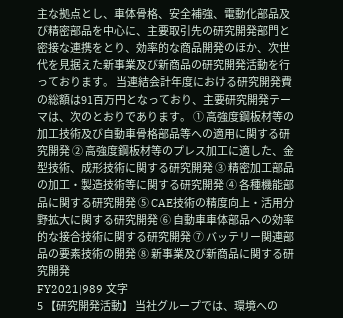主な拠点とし、車体骨格、安全補強、電動化部品及び精密部品を中心に、主要取引先の研究開発部門と密接な連携をとり、効率的な商品開発のほか、次世代を見据えた新事業及び新商品の研究開発活動を行っております。 当連結会計年度における研究開発費の総額は91百万円となっており、主要研究開発テーマは、次のとおりであります。 ① 高強度鋼板材等の加工技術及び自動車骨格部品等への適用に関する研究開発 ② 高強度鋼板材等のプレス加工に適した、金型技術、成形技術に関する研究開発 ③ 精密加工部品の加工・製造技術等に関する研究開発 ④ 各種機能部品に関する研究開発 ⑤ CAE技術の精度向上・活用分野拡大に関する研究開発 ⑥ 自動車車体部品への効率的な接合技術に関する研究開発 ⑦ バッテリー関連部品の要素技術の開発 ⑧ 新事業及び新商品に関する研究開発
FY2021|989 文字
5 【研究開発活動】 当社グループでは、環境への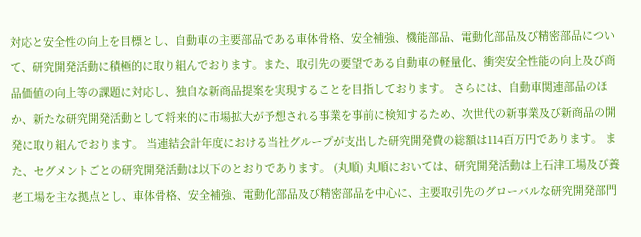対応と安全性の向上を目標とし、自動車の主要部品である車体骨格、安全補強、機能部品、電動化部品及び精密部品について、研究開発活動に積極的に取り組んでおります。また、取引先の要望である自動車の軽量化、衝突安全性能の向上及び商品価値の向上等の課題に対応し、独自な新商品提案を実現することを目指しております。 さらには、自動車関連部品のほか、新たな研究開発活動として将来的に市場拡大が予想される事業を事前に検知するため、次世代の新事業及び新商品の開発に取り組んでおります。 当連結会計年度における当社グループが支出した研究開発費の総額は114百万円であります。 また、セグメントごとの研究開発活動は以下のとおりであります。 (丸順) 丸順においては、研究開発活動は上石津工場及び養老工場を主な拠点とし、車体骨格、安全補強、電動化部品及び精密部品を中心に、主要取引先のグローバルな研究開発部門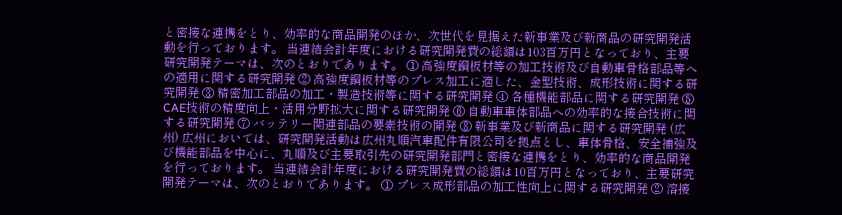と密接な連携をとり、効率的な商品開発のほか、次世代を見据えた新事業及び新商品の研究開発活動を行っております。 当連結会計年度における研究開発費の総額は103百万円となっており、主要研究開発テーマは、次のとおりであります。 ① 高強度鋼板材等の加工技術及び自動車骨格部品等への適用に関する研究開発 ② 高強度鋼板材等のプレス加工に適した、金型技術、成形技術に関する研究開発 ③ 精密加工部品の加工・製造技術等に関する研究開発 ④ 各種機能部品に関する研究開発 ⑤ CAE技術の精度向上・活用分野拡大に関する研究開発 ⑥ 自動車車体部品への効率的な接合技術に関する研究開発 ⑦ バッテリー関連部品の要素技術の開発 ⑧ 新事業及び新商品に関する研究開発 (広州) 広州においては、研究開発活動は広州丸順汽車配件有限公司を拠点とし、車体骨格、安全補強及び機能部品を中心に、丸順及び主要取引先の研究開発部門と密接な連携をとり、効率的な商品開発を行っております。 当連結会計年度における研究開発費の総額は10百万円となっており、主要研究開発テーマは、次のとおりであります。 ① プレス成形部品の加工性向上に関する研究開発 ② 溶接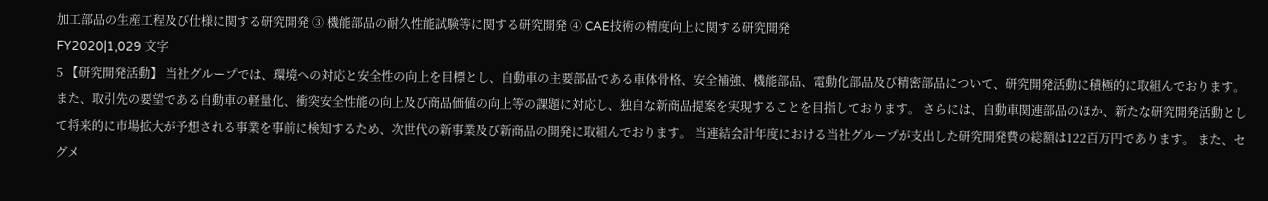加工部品の生産工程及び仕様に関する研究開発 ③ 機能部品の耐久性能試験等に関する研究開発 ④ CAE技術の精度向上に関する研究開発
FY2020|1,029 文字
5 【研究開発活動】 当社グループでは、環境への対応と安全性の向上を目標とし、自動車の主要部品である車体骨格、安全補強、機能部品、電動化部品及び精密部品について、研究開発活動に積極的に取組んでおります。また、取引先の要望である自動車の軽量化、衝突安全性能の向上及び商品価値の向上等の課題に対応し、独自な新商品提案を実現することを目指しております。 さらには、自動車関連部品のほか、新たな研究開発活動として将来的に市場拡大が予想される事業を事前に検知するため、次世代の新事業及び新商品の開発に取組んでおります。 当連結会計年度における当社グループが支出した研究開発費の総額は122百万円であります。 また、セグメ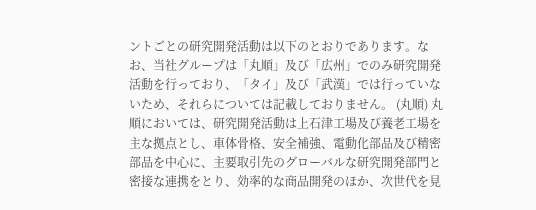ントごとの研究開発活動は以下のとおりであります。なお、当社グループは「丸順」及び「広州」でのみ研究開発活動を行っており、「タイ」及び「武漢」では行っていないため、それらについては記載しておりません。 (丸順) 丸順においては、研究開発活動は上石津工場及び養老工場を主な拠点とし、車体骨格、安全補強、電動化部品及び精密部品を中心に、主要取引先のグローバルな研究開発部門と密接な連携をとり、効率的な商品開発のほか、次世代を見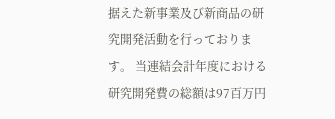据えた新事業及び新商品の研究開発活動を行っております。 当連結会計年度における研究開発費の総額は97百万円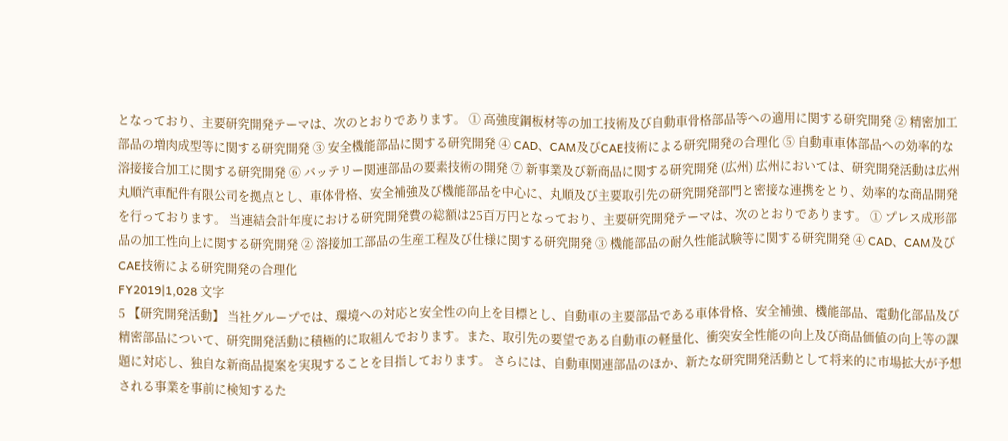となっており、主要研究開発テーマは、次のとおりであります。 ① 高強度鋼板材等の加工技術及び自動車骨格部品等への適用に関する研究開発 ② 精密加工部品の増肉成型等に関する研究開発 ③ 安全機能部品に関する研究開発 ④ CAD、CAM及びCAE技術による研究開発の合理化 ⑤ 自動車車体部品への効率的な溶接接合加工に関する研究開発 ⑥ バッテリー関連部品の要素技術の開発 ⑦ 新事業及び新商品に関する研究開発 (広州) 広州においては、研究開発活動は広州丸順汽車配件有限公司を拠点とし、車体骨格、安全補強及び機能部品を中心に、丸順及び主要取引先の研究開発部門と密接な連携をとり、効率的な商品開発を行っております。 当連結会計年度における研究開発費の総額は25百万円となっており、主要研究開発テーマは、次のとおりであります。 ① プレス成形部品の加工性向上に関する研究開発 ② 溶接加工部品の生産工程及び仕様に関する研究開発 ③ 機能部品の耐久性能試験等に関する研究開発 ④ CAD、CAM及びCAE技術による研究開発の合理化
FY2019|1,028 文字
5 【研究開発活動】 当社グループでは、環境への対応と安全性の向上を目標とし、自動車の主要部品である車体骨格、安全補強、機能部品、電動化部品及び精密部品について、研究開発活動に積極的に取組んでおります。また、取引先の要望である自動車の軽量化、衝突安全性能の向上及び商品価値の向上等の課題に対応し、独自な新商品提案を実現することを目指しております。 さらには、自動車関連部品のほか、新たな研究開発活動として将来的に市場拡大が予想される事業を事前に検知するた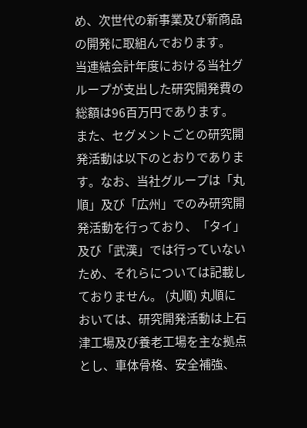め、次世代の新事業及び新商品の開発に取組んでおります。 当連結会計年度における当社グループが支出した研究開発費の総額は96百万円であります。 また、セグメントごとの研究開発活動は以下のとおりであります。なお、当社グループは「丸順」及び「広州」でのみ研究開発活動を行っており、「タイ」及び「武漢」では行っていないため、それらについては記載しておりません。 (丸順) 丸順においては、研究開発活動は上石津工場及び養老工場を主な拠点とし、車体骨格、安全補強、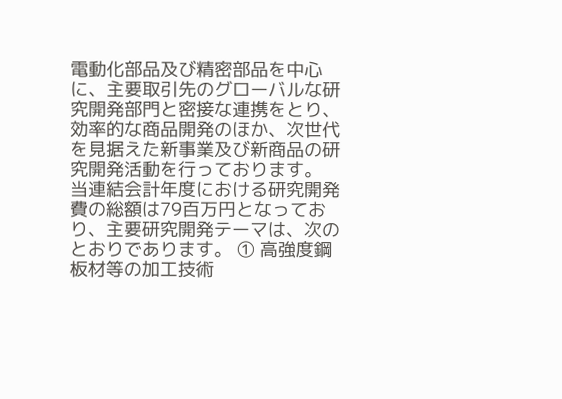電動化部品及び精密部品を中心に、主要取引先のグローバルな研究開発部門と密接な連携をとり、効率的な商品開発のほか、次世代を見据えた新事業及び新商品の研究開発活動を行っております。 当連結会計年度における研究開発費の総額は79百万円となっており、主要研究開発テーマは、次のとおりであります。 ① 高強度鋼板材等の加工技術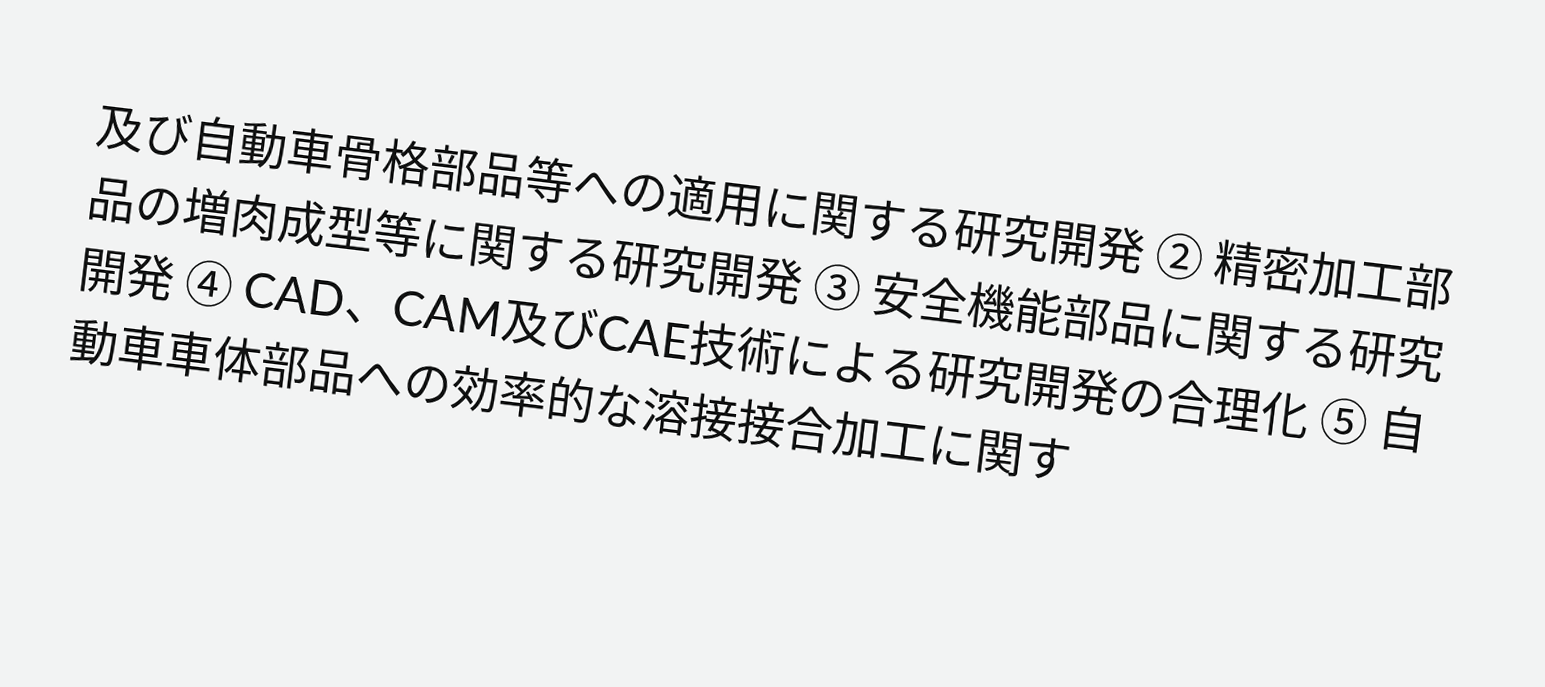及び自動車骨格部品等への適用に関する研究開発 ② 精密加工部品の増肉成型等に関する研究開発 ③ 安全機能部品に関する研究開発 ④ CAD、CAM及びCAE技術による研究開発の合理化 ⑤ 自動車車体部品への効率的な溶接接合加工に関す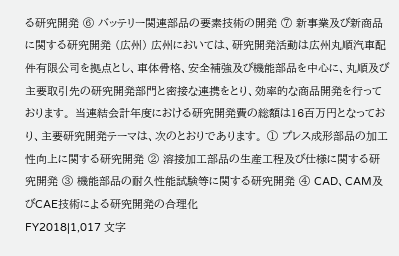る研究開発 ⑥ バッテリー関連部品の要素技術の開発 ⑦ 新事業及び新商品に関する研究開発 (広州) 広州においては、研究開発活動は広州丸順汽車配件有限公司を拠点とし、車体骨格、安全補強及び機能部品を中心に、丸順及び主要取引先の研究開発部門と密接な連携をとり、効率的な商品開発を行っております。 当連結会計年度における研究開発費の総額は16百万円となっており、主要研究開発テーマは、次のとおりであります。 ① プレス成形部品の加工性向上に関する研究開発 ② 溶接加工部品の生産工程及び仕様に関する研究開発 ③ 機能部品の耐久性能試験等に関する研究開発 ④ CAD、CAM及びCAE技術による研究開発の合理化
FY2018|1,017 文字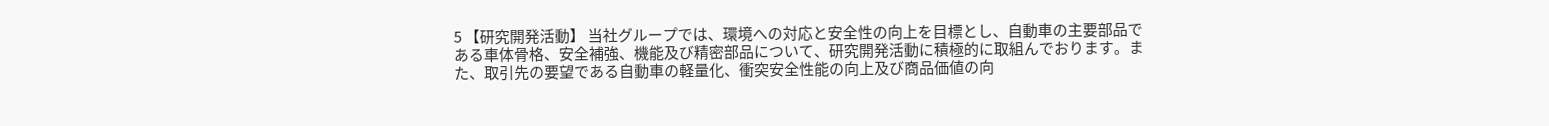5 【研究開発活動】 当社グループでは、環境への対応と安全性の向上を目標とし、自動車の主要部品である車体骨格、安全補強、機能及び精密部品について、研究開発活動に積極的に取組んでおります。また、取引先の要望である自動車の軽量化、衝突安全性能の向上及び商品価値の向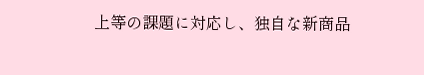上等の課題に対応し、独自な新商品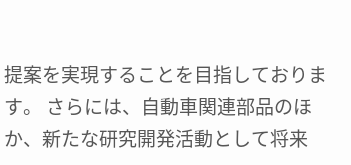提案を実現することを目指しております。 さらには、自動車関連部品のほか、新たな研究開発活動として将来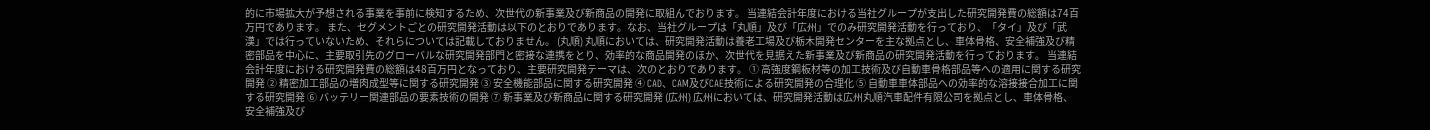的に市場拡大が予想される事業を事前に検知するため、次世代の新事業及び新商品の開発に取組んでおります。 当連結会計年度における当社グループが支出した研究開発費の総額は74百万円であります。 また、セグメントごとの研究開発活動は以下のとおりであります。なお、当社グループは「丸順」及び「広州」でのみ研究開発活動を行っており、「タイ」及び「武漢」では行っていないため、それらについては記載しておりません。 (丸順) 丸順においては、研究開発活動は養老工場及び栃木開発センターを主な拠点とし、車体骨格、安全補強及び精密部品を中心に、主要取引先のグローバルな研究開発部門と密接な連携をとり、効率的な商品開発のほか、次世代を見据えた新事業及び新商品の研究開発活動を行っております。 当連結会計年度における研究開発費の総額は48百万円となっており、主要研究開発テーマは、次のとおりであります。 ① 高強度鋼板材等の加工技術及び自動車骨格部品等への適用に関する研究開発 ② 精密加工部品の増肉成型等に関する研究開発 ③ 安全機能部品に関する研究開発 ④ CAD、CAM及びCAE技術による研究開発の合理化 ⑤ 自動車車体部品への効率的な溶接接合加工に関する研究開発 ⑥ バッテリー関連部品の要素技術の開発 ⑦ 新事業及び新商品に関する研究開発 (広州) 広州においては、研究開発活動は広州丸順汽車配件有限公司を拠点とし、車体骨格、安全補強及び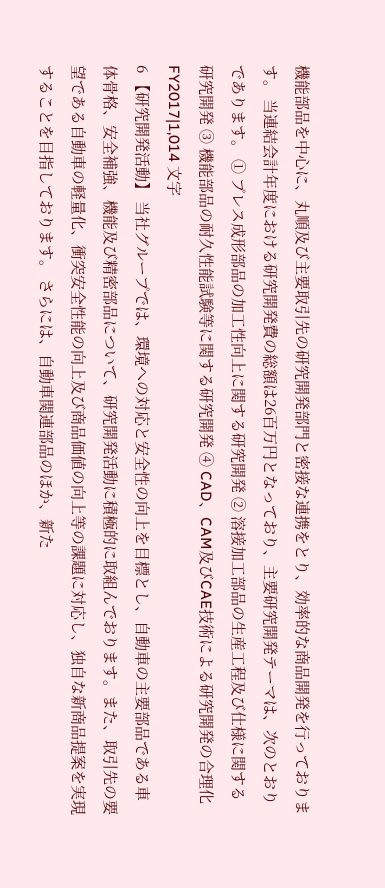機能部品を中心に、丸順及び主要取引先の研究開発部門と密接な連携をとり、効率的な商品開発を行っております。 当連結会計年度における研究開発費の総額は26百万円となっており、主要研究開発テーマは、次のとおりであります。 ① プレス成形部品の加工性向上に関する研究開発 ② 溶接加工部品の生産工程及び仕様に関する研究開発 ③ 機能部品の耐久性能試験等に関する研究開発 ④ CAD、CAM及びCAE技術による研究開発の合理化
FY2017|1,014 文字
6 【研究開発活動】 当社グループでは、環境への対応と安全性の向上を目標とし、自動車の主要部品である車体骨格、安全補強、機能及び精密部品について、研究開発活動に積極的に取組んでおります。また、取引先の要望である自動車の軽量化、衝突安全性能の向上及び商品価値の向上等の課題に対応し、独自な新商品提案を実現することを目指しております。 さらには、自動車関連部品のほか、新た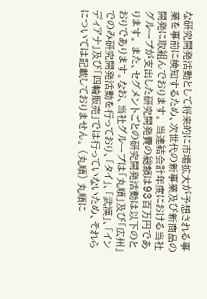な研究開発活動として将来的に市場拡大が予想される事業を事前に検知するため、次世代の新事業及び新商品の開発に取組んでおります。 当連結会計年度における当社グループが支出した研究開発費の総額は93百万円であります。 また、セグメントごとの研究開発活動は以下のとおりであります。なお、当社グループは「丸順」及び「広州」でのみ研究開発活動を行っており、「タイ」、「武漢」、「インディアナ」及び「四輪販売」では行っていないため、それらについては記載しておりません。 (丸順) 丸順に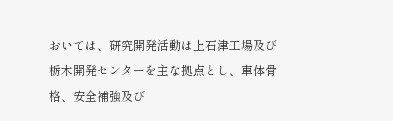おいては、研究開発活動は上石津工場及び栃木開発センターを主な拠点とし、車体骨格、安全補強及び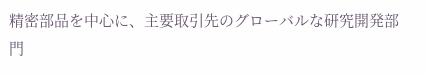精密部品を中心に、主要取引先のグローバルな研究開発部門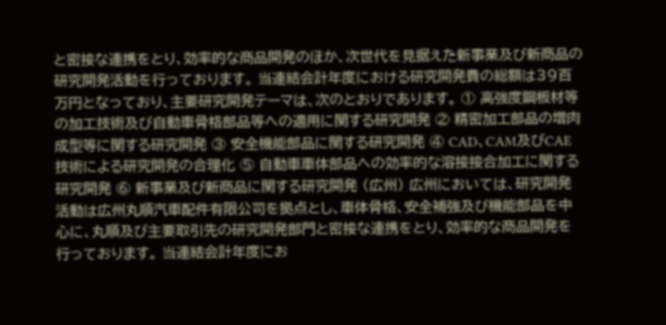と密接な連携をとり、効率的な商品開発のほか、次世代を見据えた新事業及び新商品の研究開発活動を行っております。 当連結会計年度における研究開発費の総額は39百万円となっており、主要研究開発テーマは、次のとおりであります。 ① 高強度鋼板材等の加工技術及び自動車骨格部品等への適用に関する研究開発 ② 精密加工部品の増肉成型等に関する研究開発 ③ 安全機能部品に関する研究開発 ④ CAD、CAM及びCAE技術による研究開発の合理化 ⑤ 自動車車体部品への効率的な溶接接合加工に関する研究開発 ⑥ 新事業及び新商品に関する研究開発 (広州) 広州においては、研究開発活動は広州丸順汽車配件有限公司を拠点とし、車体骨格、安全補強及び機能部品を中心に、丸順及び主要取引先の研究開発部門と密接な連携をとり、効率的な商品開発を行っております。 当連結会計年度にお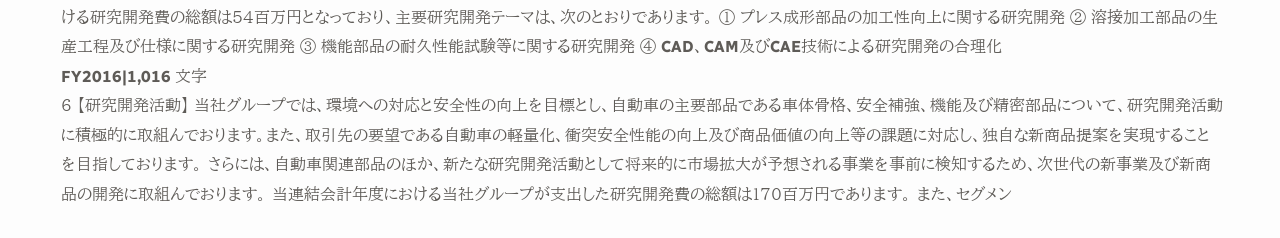ける研究開発費の総額は54百万円となっており、主要研究開発テーマは、次のとおりであります。 ① プレス成形部品の加工性向上に関する研究開発 ② 溶接加工部品の生産工程及び仕様に関する研究開発 ③ 機能部品の耐久性能試験等に関する研究開発 ④ CAD、CAM及びCAE技術による研究開発の合理化
FY2016|1,016 文字
6 【研究開発活動】 当社グループでは、環境への対応と安全性の向上を目標とし、自動車の主要部品である車体骨格、安全補強、機能及び精密部品について、研究開発活動に積極的に取組んでおります。また、取引先の要望である自動車の軽量化、衝突安全性能の向上及び商品価値の向上等の課題に対応し、独自な新商品提案を実現することを目指しております。 さらには、自動車関連部品のほか、新たな研究開発活動として将来的に市場拡大が予想される事業を事前に検知するため、次世代の新事業及び新商品の開発に取組んでおります。 当連結会計年度における当社グループが支出した研究開発費の総額は170百万円であります。 また、セグメン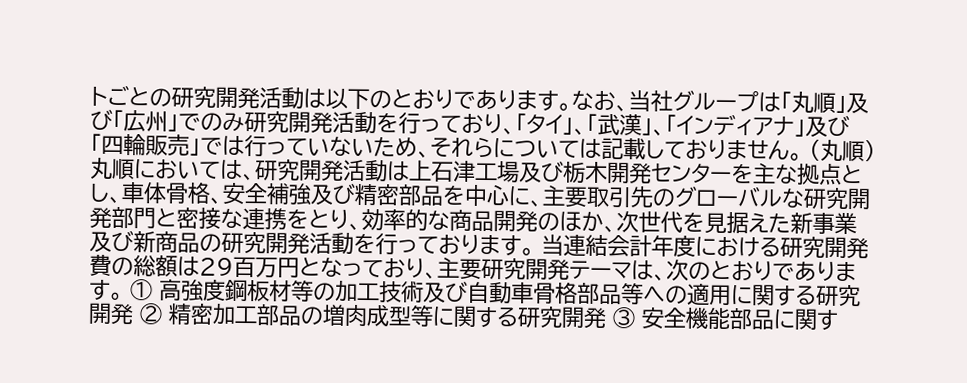トごとの研究開発活動は以下のとおりであります。なお、当社グループは「丸順」及び「広州」でのみ研究開発活動を行っており、「タイ」、「武漢」、「インディアナ」及び「四輪販売」では行っていないため、それらについては記載しておりません。 (丸順) 丸順においては、研究開発活動は上石津工場及び栃木開発センターを主な拠点とし、車体骨格、安全補強及び精密部品を中心に、主要取引先のグローバルな研究開発部門と密接な連携をとり、効率的な商品開発のほか、次世代を見据えた新事業及び新商品の研究開発活動を行っております。 当連結会計年度における研究開発費の総額は29百万円となっており、主要研究開発テーマは、次のとおりであります。 ① 高強度鋼板材等の加工技術及び自動車骨格部品等への適用に関する研究開発 ② 精密加工部品の増肉成型等に関する研究開発 ③ 安全機能部品に関す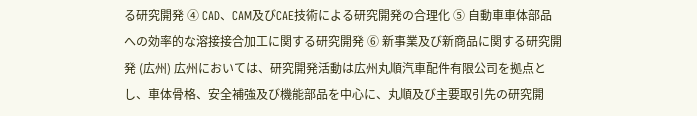る研究開発 ④ CAD、CAM及びCAE技術による研究開発の合理化 ⑤ 自動車車体部品への効率的な溶接接合加工に関する研究開発 ⑥ 新事業及び新商品に関する研究開発 (広州) 広州においては、研究開発活動は広州丸順汽車配件有限公司を拠点とし、車体骨格、安全補強及び機能部品を中心に、丸順及び主要取引先の研究開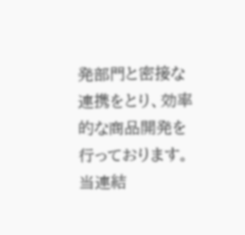発部門と密接な連携をとり、効率的な商品開発を行っております。 当連結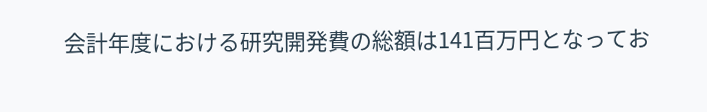会計年度における研究開発費の総額は141百万円となってお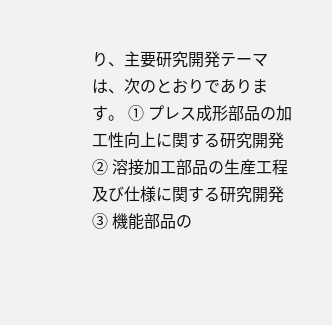り、主要研究開発テーマは、次のとおりであります。 ① プレス成形部品の加工性向上に関する研究開発 ② 溶接加工部品の生産工程及び仕様に関する研究開発 ③ 機能部品の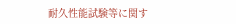耐久性能試験等に関す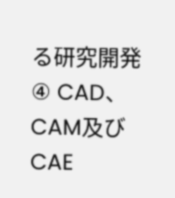る研究開発 ④ CAD、CAM及びCAE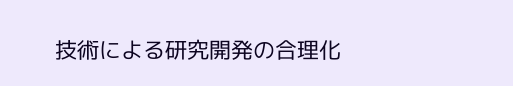技術による研究開発の合理化